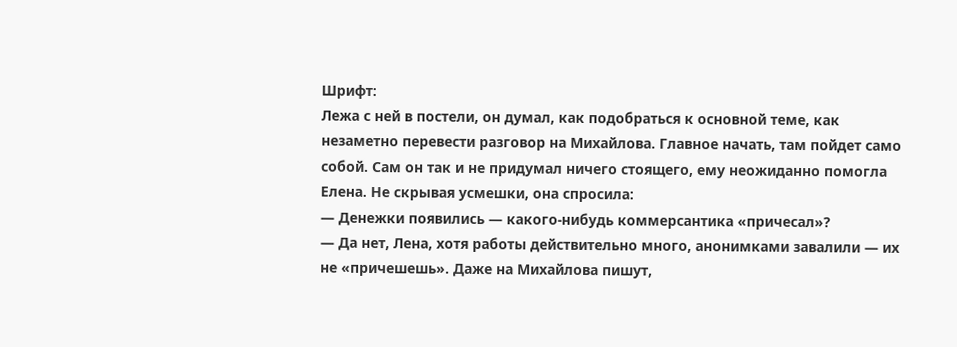Шрифт:
Лежа с ней в постели, он думал, как подобраться к основной теме, как незаметно перевести разговор на Михайлова. Главное начать, там пойдет само собой. Сам он так и не придумал ничего стоящего, ему неожиданно помогла Елена. Не скрывая усмешки, она спросила:
— Денежки появились — какого-нибудь коммерсантика «причесал»?
— Да нет, Лена, хотя работы действительно много, анонимками завалили — их не «причешешь». Даже на Михайлова пишут,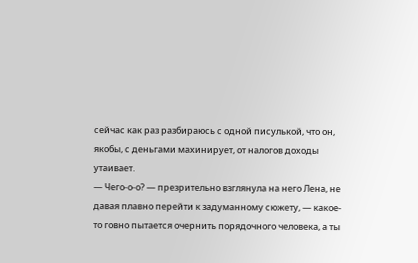сейчас как раз разбираюсь с одной писулькой, что он, якобы, с деньгами махинирует, от налогов доходы утаивает.
— Чего-о-о? — презрительно взглянула на него Лена, не давая плавно перейти к задуманному сюжету, — какое-то говно пытается очернить порядочного человека, а ты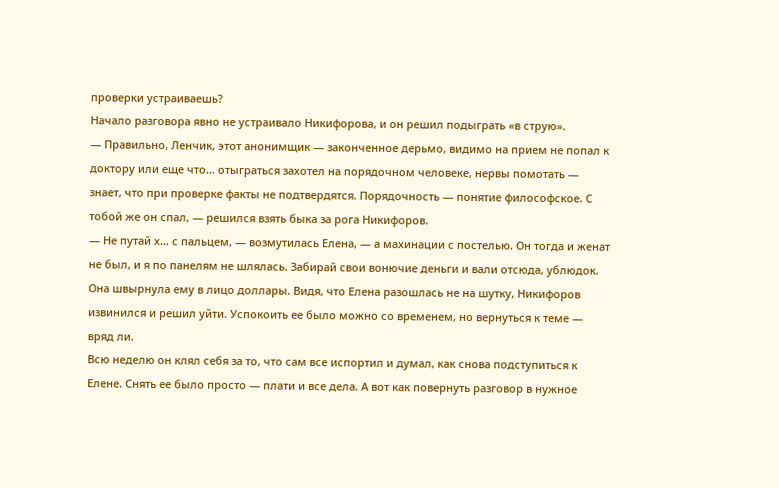проверки устраиваешь?
Начало разговора явно не устраивало Никифорова, и он решил подыграть «в струю».
— Правильно, Ленчик, этот анонимщик — законченное дерьмо, видимо на прием не попал к доктору или еще что… отыграться захотел на порядочном человеке, нервы помотать — знает, что при проверке факты не подтвердятся. Порядочность — понятие философское. С тобой же он спал, — решился взять быка за рога Никифоров.
— Не путай х… с пальцем, — возмутилась Елена, — а махинации с постелью. Он тогда и женат не был, и я по панелям не шлялась. Забирай свои вонючие деньги и вали отсюда, ублюдок.
Она швырнула ему в лицо доллары. Видя, что Елена разошлась не на шутку, Никифоров извинился и решил уйти. Успокоить ее было можно со временем, но вернуться к теме — вряд ли.
Всю неделю он клял себя за то, что сам все испортил и думал, как снова подступиться к Елене. Снять ее было просто — плати и все дела. А вот как повернуть разговор в нужное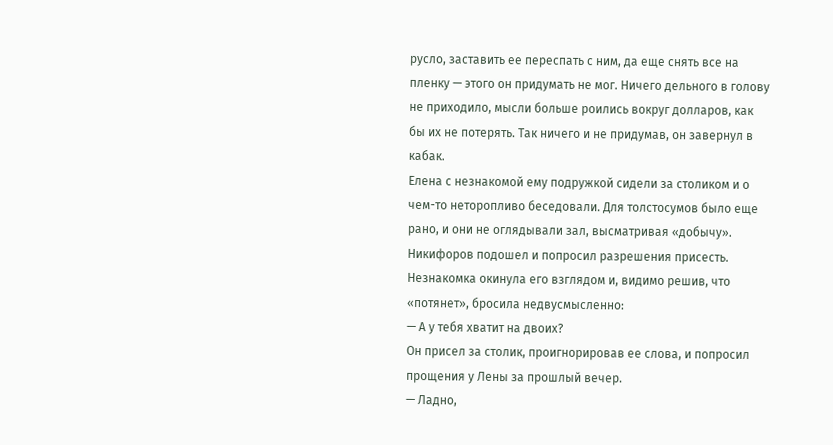русло, заставить ее переспать с ним, да еще снять все на пленку — этого он придумать не мог. Ничего дельного в голову не приходило, мысли больше роились вокруг долларов, как бы их не потерять. Так ничего и не придумав, он завернул в кабак.
Елена с незнакомой ему подружкой сидели за столиком и о чем-то неторопливо беседовали. Для толстосумов было еще рано, и они не оглядывали зал, высматривая «добычу». Никифоров подошел и попросил разрешения присесть. Незнакомка окинула его взглядом и, видимо решив, что «потянет», бросила недвусмысленно:
— А у тебя хватит на двоих?
Он присел за столик, проигнорировав ее слова, и попросил прощения у Лены за прошлый вечер.
— Ладно,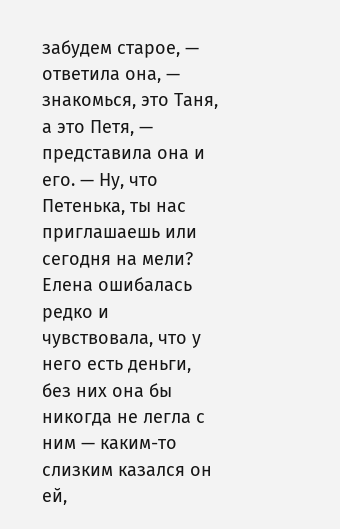забудем старое, — ответила она, — знакомься, это Таня, а это Петя, — представила она и его. — Ну, что Петенька, ты нас приглашаешь или сегодня на мели?
Елена ошибалась редко и чувствовала, что у него есть деньги, без них она бы никогда не легла с ним — каким-то слизким казался он ей,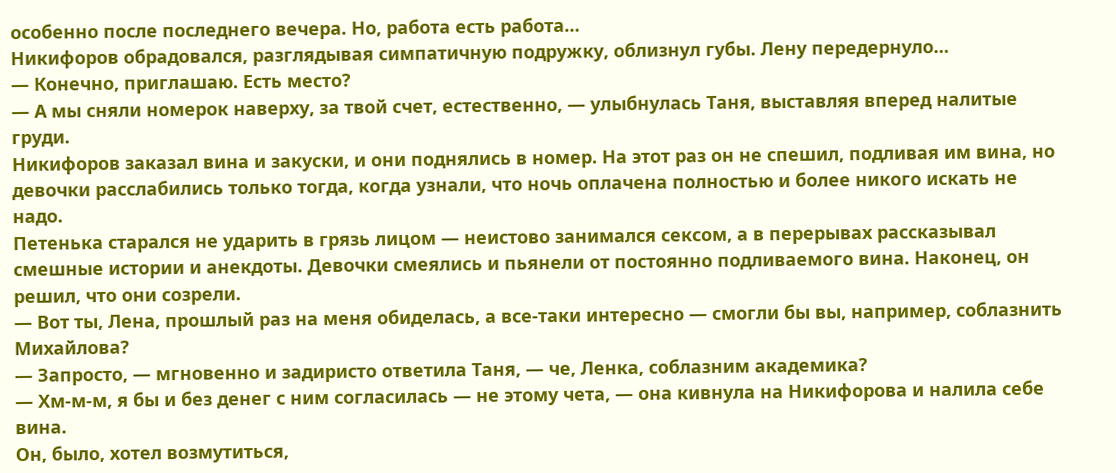особенно после последнего вечера. Но, работа есть работа…
Никифоров обрадовался, разглядывая симпатичную подружку, облизнул губы. Лену передернуло…
— Конечно, приглашаю. Есть место?
— А мы сняли номерок наверху, за твой счет, естественно, — улыбнулась Таня, выставляя вперед налитые груди.
Никифоров заказал вина и закуски, и они поднялись в номер. На этот раз он не спешил, подливая им вина, но девочки расслабились только тогда, когда узнали, что ночь оплачена полностью и более никого искать не надо.
Петенька старался не ударить в грязь лицом — неистово занимался сексом, а в перерывах рассказывал смешные истории и анекдоты. Девочки смеялись и пьянели от постоянно подливаемого вина. Наконец, он решил, что они созрели.
— Вот ты, Лена, прошлый раз на меня обиделась, а все-таки интересно — смогли бы вы, например, соблазнить Михайлова?
— Запросто, — мгновенно и задиристо ответила Таня, — че, Ленка, соблазним академика?
— Хм-м-м, я бы и без денег с ним согласилась — не этому чета, — она кивнула на Никифорова и налила себе вина.
Он, было, хотел возмутиться,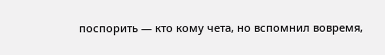поспорить — кто кому чета, но вспомнил вовремя,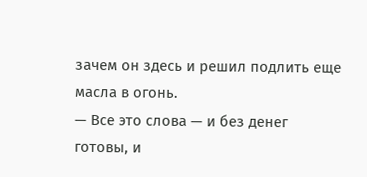зачем он здесь и решил подлить еще масла в огонь.
— Все это слова — и без денег готовы, и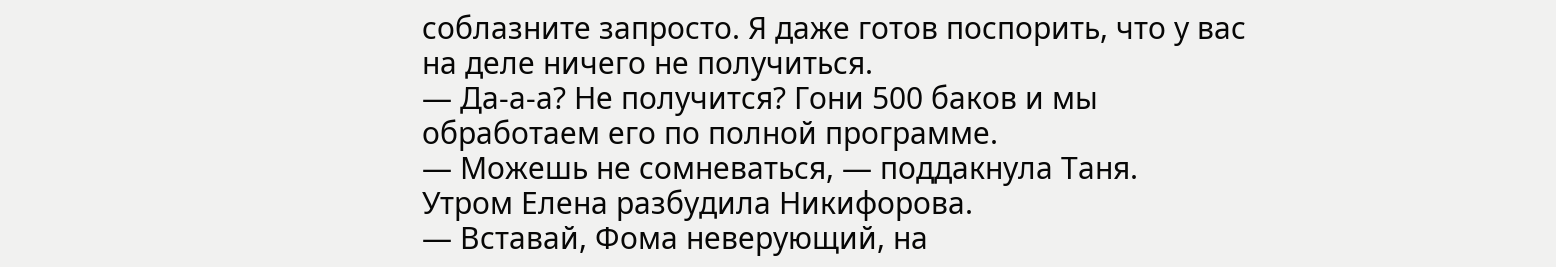соблазните запросто. Я даже готов поспорить, что у вас на деле ничего не получиться.
— Да-а-а? Не получится? Гони 500 баков и мы обработаем его по полной программе.
— Можешь не сомневаться, — поддакнула Таня.
Утром Елена разбудила Никифорова.
— Вставай, Фома неверующий, на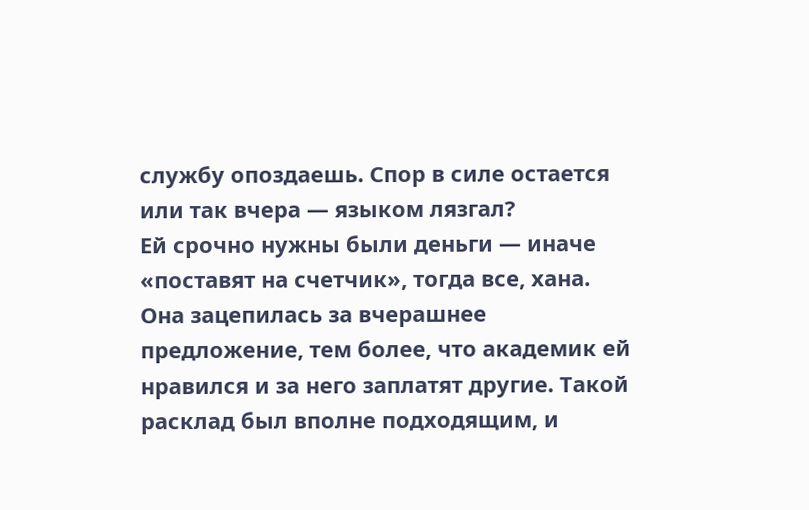службу опоздаешь. Спор в силе остается или так вчера — языком лязгал?
Ей срочно нужны были деньги — иначе «поставят на счетчик», тогда все, хана. Она зацепилась за вчерашнее предложение, тем более, что академик ей нравился и за него заплатят другие. Такой расклад был вполне подходящим, и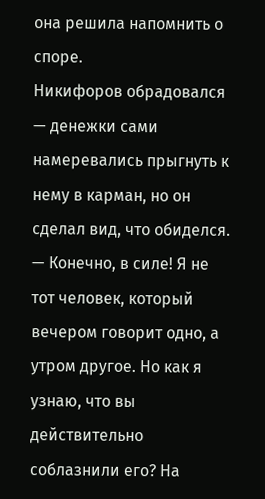она решила напомнить о споре.
Никифоров обрадовался — денежки сами намеревались прыгнуть к нему в карман, но он сделал вид, что обиделся.
— Конечно, в силе! Я не тот человек, который вечером говорит одно, а утром другое. Но как я узнаю, что вы действительно соблазнили его? На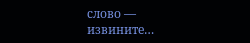слово — извините…